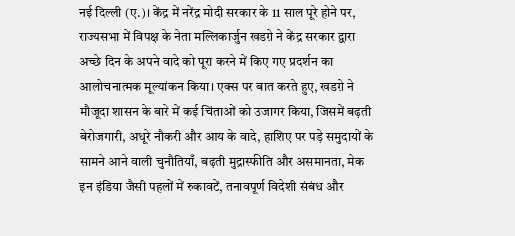नई दिल्ली (ए.)। केंद्र में नरेंद्र मोदी सरकार के 11 साल पूरे होने पर, राज्यसभा में विपक्ष के नेता मल्लिकार्जुन खडग़े ने केंद्र सरकार द्वारा अच्छे दिन के अपने वादे को पूरा करने में किए गए प्रदर्शन का आलोचनात्मक मूल्यांकन किया। एक्स पर बात करते हुए, खडग़े ने मौजूदा शासन के बारे में कई चिंताओं को उजागर किया, जिसमें बढ़ती बेरोजगारी, अधूरे नौकरी और आय के वादे, हाशिए पर पड़े समुदायों के सामने आने वाली चुनौतियाँ, बढ़ती मुद्रास्फीति और असमानता, मेक इन इंडिया जैसी पहलों में रुकावटें, तनावपूर्ण विदेशी संबंध और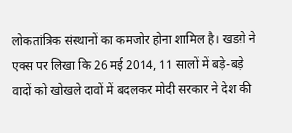लोकतांत्रिक संस्थानों का कमजोर होना शामिल है। खडग़े ने एक्स पर लिखा कि 26 मई 2014, 11 सालों में बड़े-बड़े वादों को खोखले दावों में बदलकर मोदी सरकार ने देश की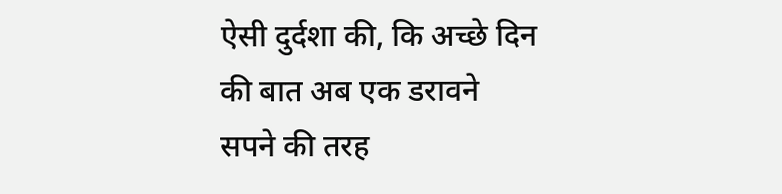ऐसी दुर्दशा की, कि अच्छे दिन की बात अब एक डरावने सपने की तरह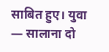साबित हुए। युवा — सालाना दो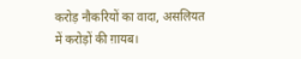करोड़ नौकरियों का वादा, असलियत में करोड़ों की ग़ायब।